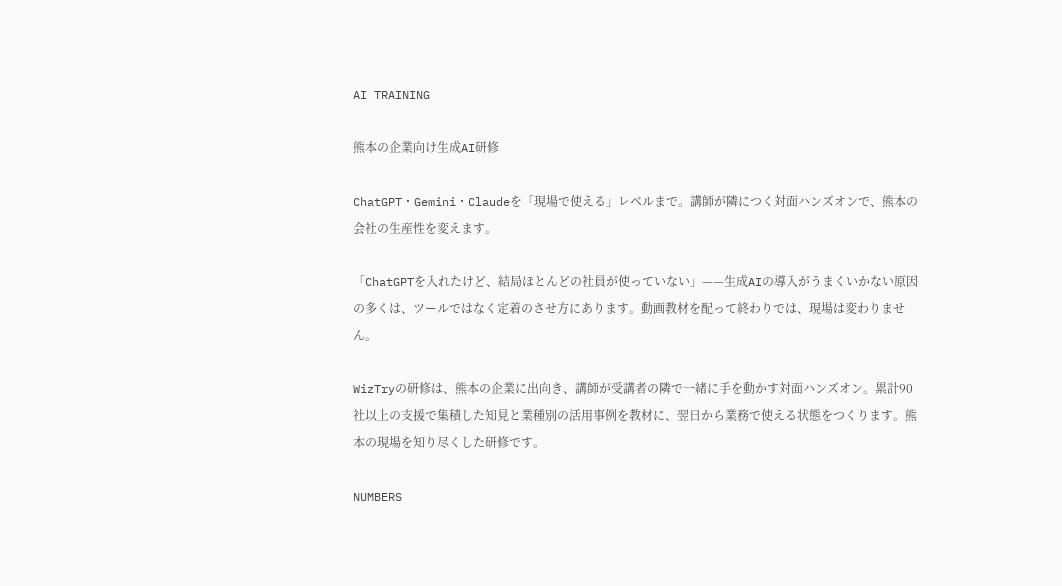AI TRAINING

熊本の企業向け生成AI研修

ChatGPT・Gemini・Claudeを「現場で使える」レベルまで。講師が隣につく対面ハンズオンで、熊本の会社の生産性を変えます。

「ChatGPTを入れたけど、結局ほとんどの社員が使っていない」——生成AIの導入がうまくいかない原因の多くは、ツールではなく定着のさせ方にあります。動画教材を配って終わりでは、現場は変わりません。

WizTryの研修は、熊本の企業に出向き、講師が受講者の隣で一緒に手を動かす対面ハンズオン。累計90社以上の支援で集積した知見と業種別の活用事例を教材に、翌日から業務で使える状態をつくります。熊本の現場を知り尽くした研修です。

NUMBERS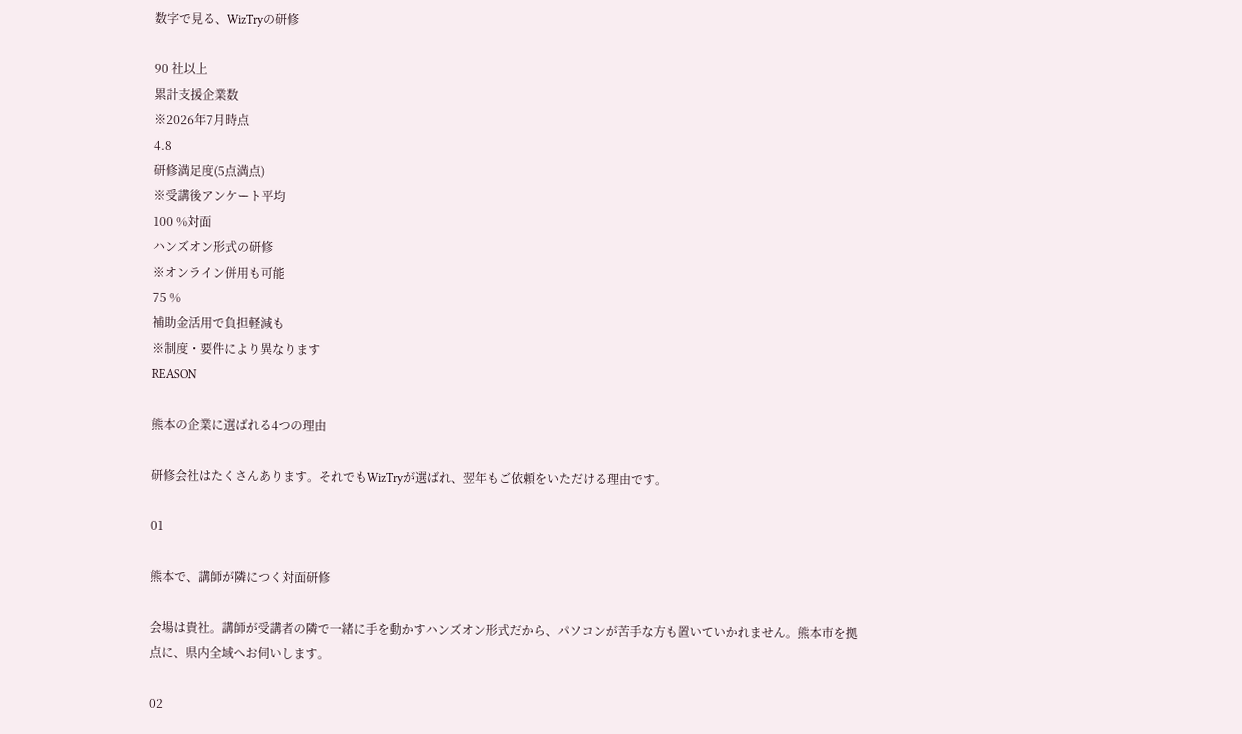数字で見る、WizTryの研修

90 社以上
累計支援企業数
※2026年7月時点
4.8
研修満足度(5点満点)
※受講後アンケート平均
100 %対面
ハンズオン形式の研修
※オンライン併用も可能
75 %
補助金活用で負担軽減も
※制度・要件により異なります
REASON

熊本の企業に選ばれる4つの理由

研修会社はたくさんあります。それでもWizTryが選ばれ、翌年もご依頼をいただける理由です。

01

熊本で、講師が隣につく対面研修

会場は貴社。講師が受講者の隣で一緒に手を動かすハンズオン形式だから、パソコンが苦手な方も置いていかれません。熊本市を拠点に、県内全域へお伺いします。

02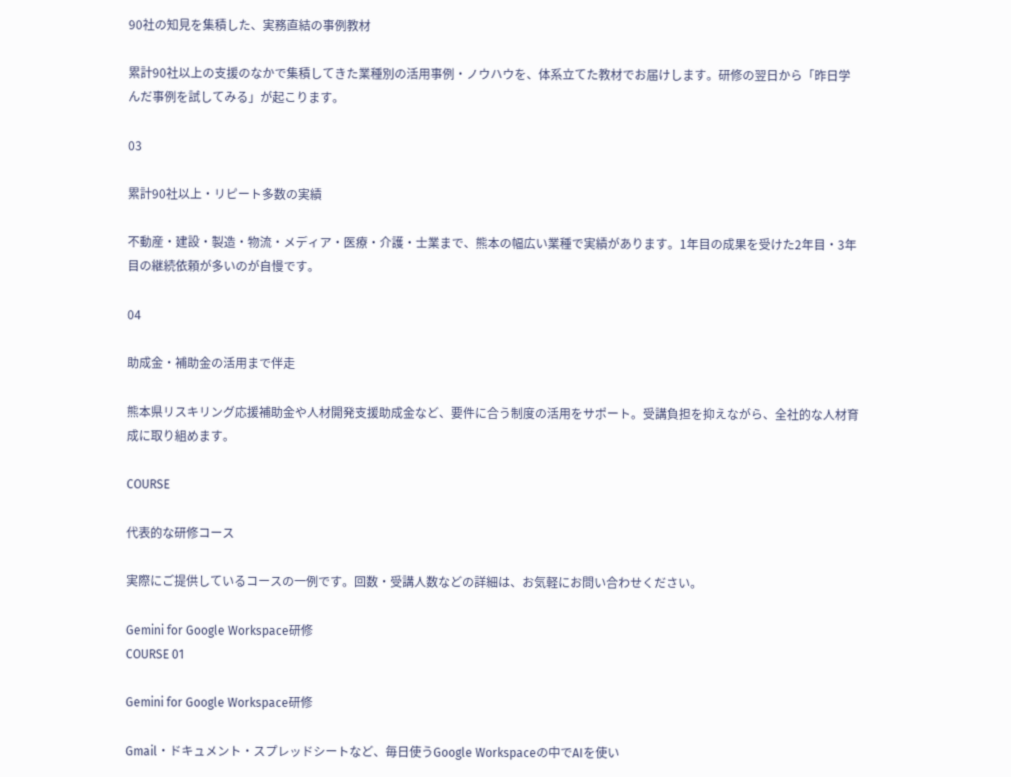90社の知見を集積した、実務直結の事例教材

累計90社以上の支援のなかで集積してきた業種別の活用事例・ノウハウを、体系立てた教材でお届けします。研修の翌日から「昨日学んだ事例を試してみる」が起こります。

03

累計90社以上・リピート多数の実績

不動産・建設・製造・物流・メディア・医療・介護・士業まで、熊本の幅広い業種で実績があります。1年目の成果を受けた2年目・3年目の継続依頼が多いのが自慢です。

04

助成金・補助金の活用まで伴走

熊本県リスキリング応援補助金や人材開発支援助成金など、要件に合う制度の活用をサポート。受講負担を抑えながら、全社的な人材育成に取り組めます。

COURSE

代表的な研修コース

実際にご提供しているコースの一例です。回数・受講人数などの詳細は、お気軽にお問い合わせください。

Gemini for Google Workspace研修
COURSE 01

Gemini for Google Workspace研修

Gmail・ドキュメント・スプレッドシートなど、毎日使うGoogle Workspaceの中でAIを使い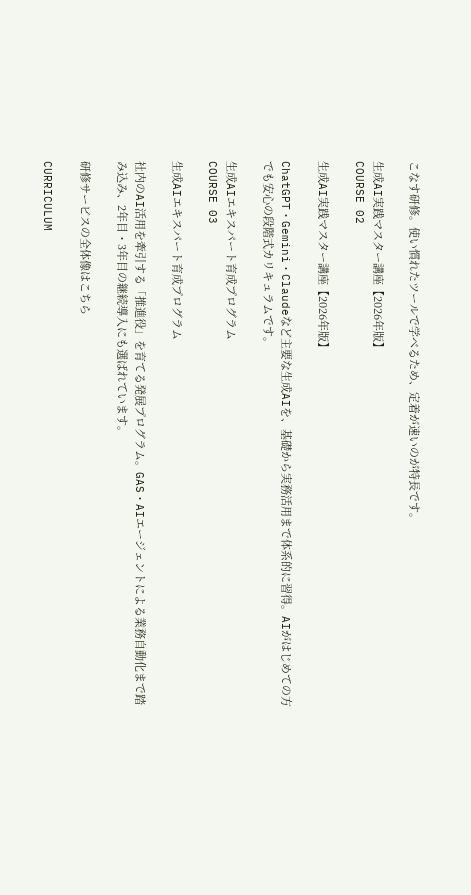こなす研修。使い慣れたツールで学べるため、定着が速いのが特長です。

生成AI実践マスター講座【2026年版】
COURSE 02

生成AI実践マスター講座【2026年版】

ChatGPT・Gemini・Claudeなど主要な生成AIを、基礎から実務活用まで体系的に習得。AIがはじめての方でも安心の段階式カリキュラムです。

生成AIエキスパート育成プログラム
COURSE 03

生成AIエキスパート育成プログラム

社内のAI活用を牽引する「推進役」を育てる発展プログラム。GAS・AIエージェントによる業務自動化まで踏み込み、2年目・3年目の継続導入にも選ばれています。

研修サービスの全体像はこちら

CURRICULUM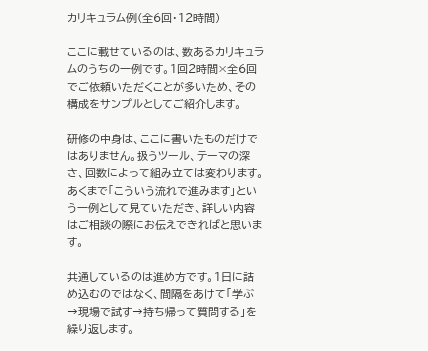カリキュラム例(全6回・12時間)

ここに載せているのは、数あるカリキュラムのうちの一例です。1回2時間×全6回でご依頼いただくことが多いため、その構成をサンプルとしてご紹介します。

研修の中身は、ここに書いたものだけではありません。扱うツール、テーマの深さ、回数によって組み立ては変わります。あくまで「こういう流れで進みます」という一例として見ていただき、詳しい内容はご相談の際にお伝えできればと思います。

共通しているのは進め方です。1日に詰め込むのではなく、間隔をあけて「学ぶ→現場で試す→持ち帰って質問する」を繰り返します。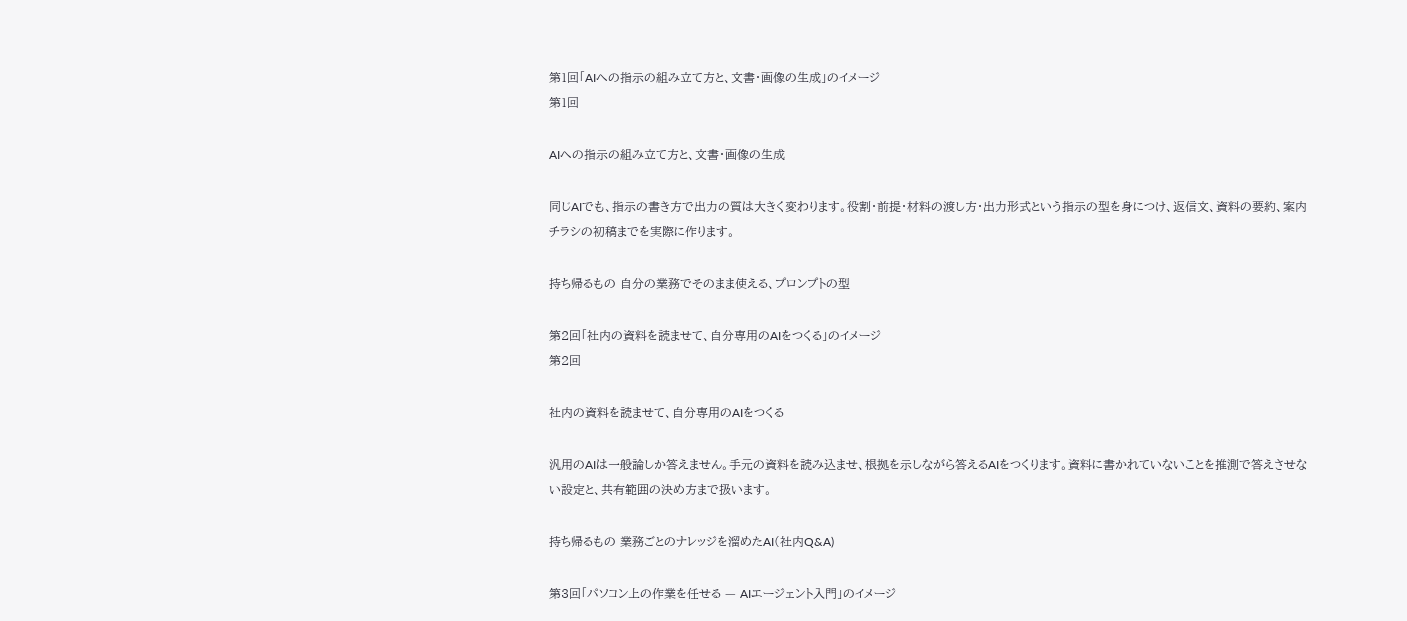第1回「AIへの指示の組み立て方と、文書・画像の生成」のイメージ
第1回

AIへの指示の組み立て方と、文書・画像の生成

同じAIでも、指示の書き方で出力の質は大きく変わります。役割・前提・材料の渡し方・出力形式という指示の型を身につけ、返信文、資料の要約、案内チラシの初稿までを実際に作ります。

持ち帰るもの 自分の業務でそのまま使える、プロンプトの型

第2回「社内の資料を読ませて、自分専用のAIをつくる」のイメージ
第2回

社内の資料を読ませて、自分専用のAIをつくる

汎用のAIは一般論しか答えません。手元の資料を読み込ませ、根拠を示しながら答えるAIをつくります。資料に書かれていないことを推測で答えさせない設定と、共有範囲の決め方まで扱います。

持ち帰るもの 業務ごとのナレッジを溜めたAI(社内Q&A)

第3回「パソコン上の作業を任せる — AIエージェント入門」のイメージ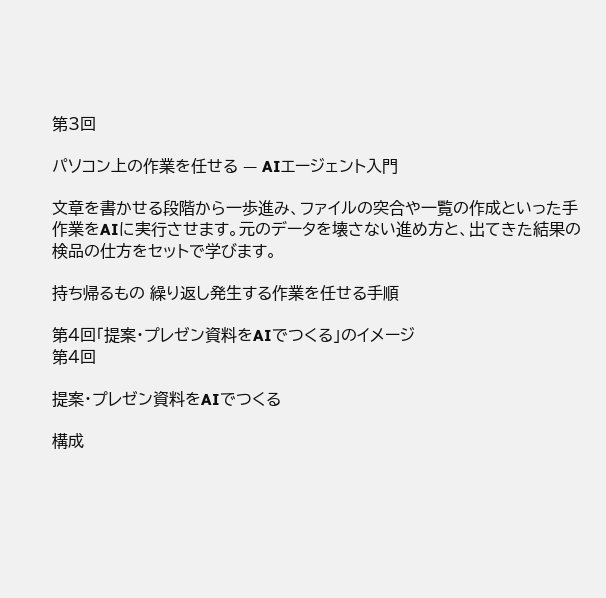第3回

パソコン上の作業を任せる — AIエージェント入門

文章を書かせる段階から一歩進み、ファイルの突合や一覧の作成といった手作業をAIに実行させます。元のデータを壊さない進め方と、出てきた結果の検品の仕方をセットで学びます。

持ち帰るもの 繰り返し発生する作業を任せる手順

第4回「提案・プレゼン資料をAIでつくる」のイメージ
第4回

提案・プレゼン資料をAIでつくる

構成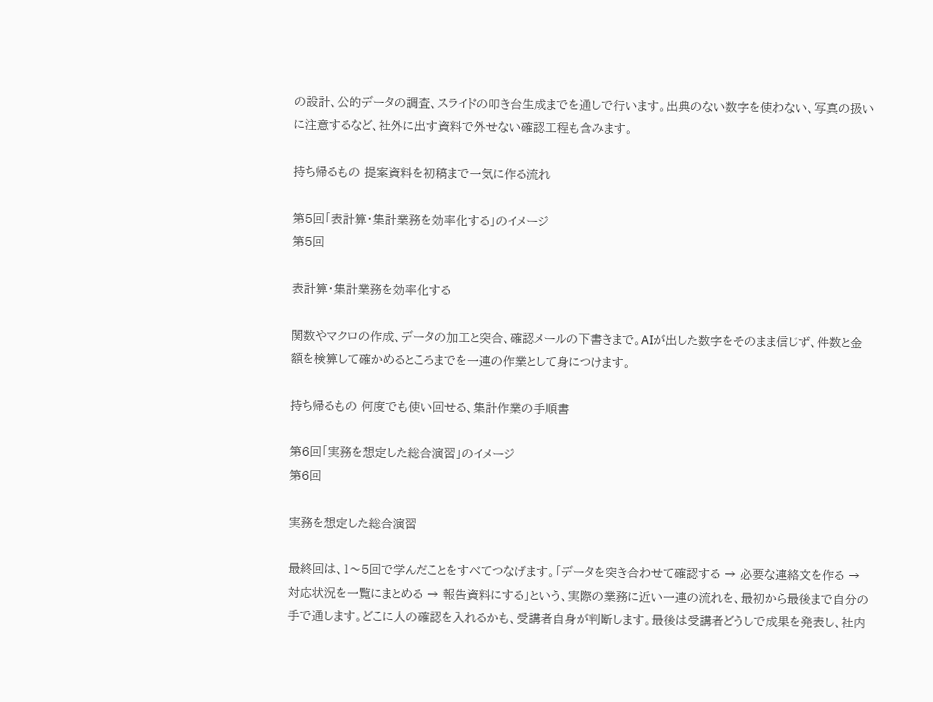の設計、公的データの調査、スライドの叩き台生成までを通しで行います。出典のない数字を使わない、写真の扱いに注意するなど、社外に出す資料で外せない確認工程も含みます。

持ち帰るもの 提案資料を初稿まで一気に作る流れ

第5回「表計算・集計業務を効率化する」のイメージ
第5回

表計算・集計業務を効率化する

関数やマクロの作成、データの加工と突合、確認メールの下書きまで。AIが出した数字をそのまま信じず、件数と金額を検算して確かめるところまでを一連の作業として身につけます。

持ち帰るもの 何度でも使い回せる、集計作業の手順書

第6回「実務を想定した総合演習」のイメージ
第6回

実務を想定した総合演習

最終回は、1〜5回で学んだことをすべてつなげます。「データを突き合わせて確認する → 必要な連絡文を作る → 対応状況を一覧にまとめる → 報告資料にする」という、実際の業務に近い一連の流れを、最初から最後まで自分の手で通します。どこに人の確認を入れるかも、受講者自身が判断します。最後は受講者どうしで成果を発表し、社内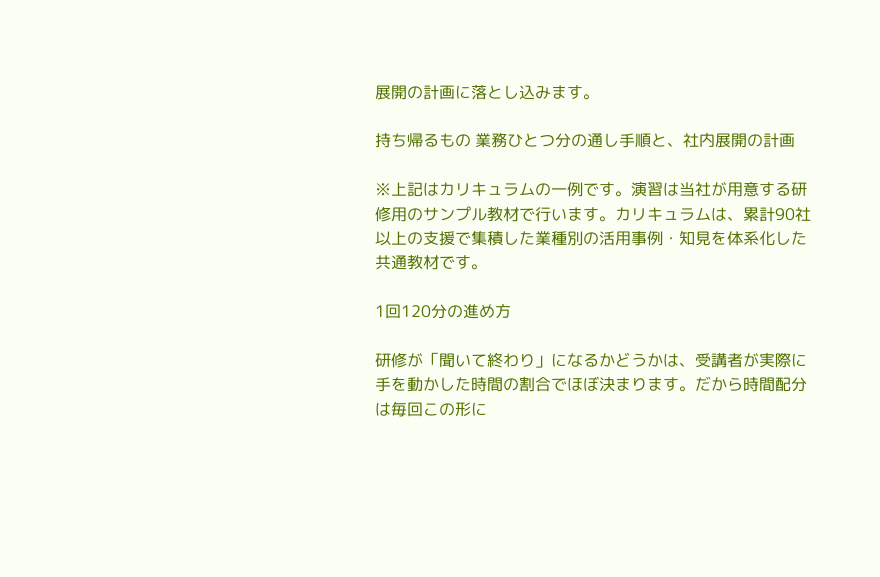展開の計画に落とし込みます。

持ち帰るもの 業務ひとつ分の通し手順と、社内展開の計画

※上記はカリキュラムの一例です。演習は当社が用意する研修用のサンプル教材で行います。カリキュラムは、累計90社以上の支援で集積した業種別の活用事例・知見を体系化した共通教材です。

1回120分の進め方

研修が「聞いて終わり」になるかどうかは、受講者が実際に手を動かした時間の割合でほぼ決まります。だから時間配分は毎回この形に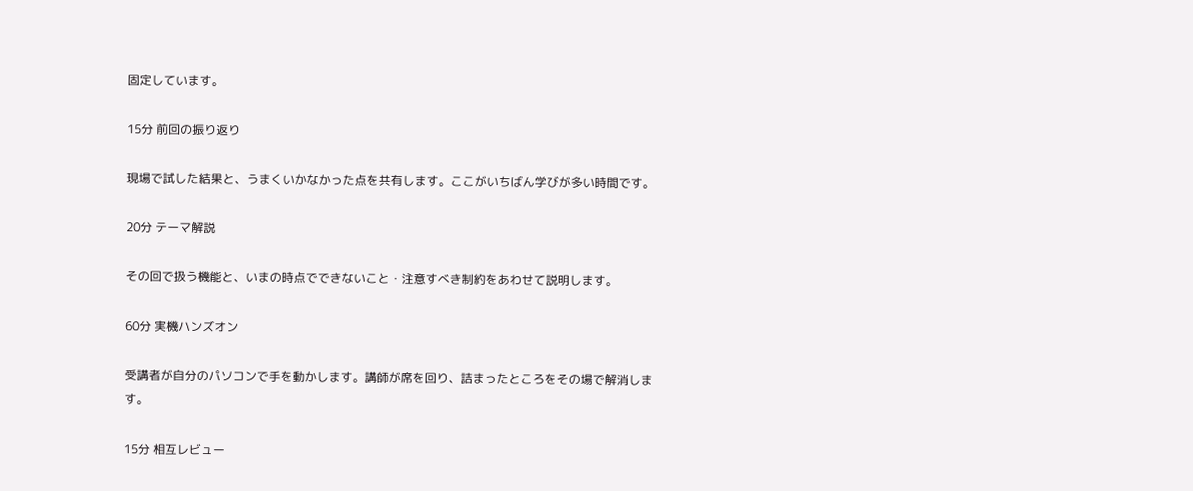固定しています。

15分 前回の振り返り

現場で試した結果と、うまくいかなかった点を共有します。ここがいちばん学びが多い時間です。

20分 テーマ解説

その回で扱う機能と、いまの時点でできないこと・注意すべき制約をあわせて説明します。

60分 実機ハンズオン

受講者が自分のパソコンで手を動かします。講師が席を回り、詰まったところをその場で解消します。

15分 相互レビュー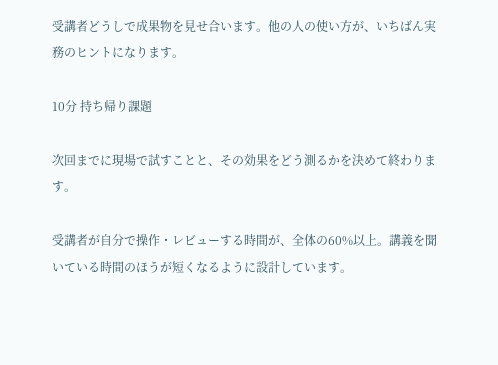受講者どうしで成果物を見せ合います。他の人の使い方が、いちばん実務のヒントになります。

10分 持ち帰り課題

次回までに現場で試すことと、その効果をどう測るかを決めて終わります。

受講者が自分で操作・レビューする時間が、全体の60%以上。講義を聞いている時間のほうが短くなるように設計しています。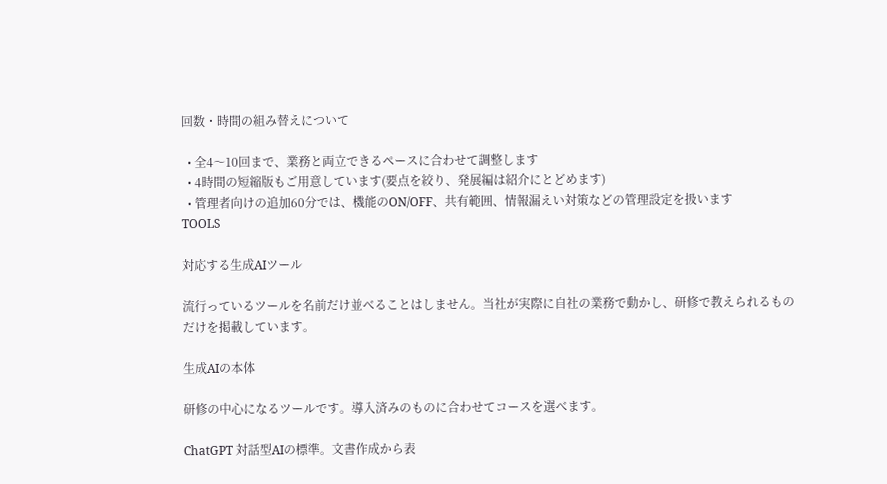回数・時間の組み替えについて

  • 全4〜10回まで、業務と両立できるペースに合わせて調整します
  • 4時間の短縮版もご用意しています(要点を絞り、発展編は紹介にとどめます)
  • 管理者向けの追加60分では、機能のON/OFF、共有範囲、情報漏えい対策などの管理設定を扱います
TOOLS

対応する生成AIツール

流行っているツールを名前だけ並べることはしません。当社が実際に自社の業務で動かし、研修で教えられるものだけを掲載しています。

生成AIの本体

研修の中心になるツールです。導入済みのものに合わせてコースを選べます。

ChatGPT 対話型AIの標準。文書作成から表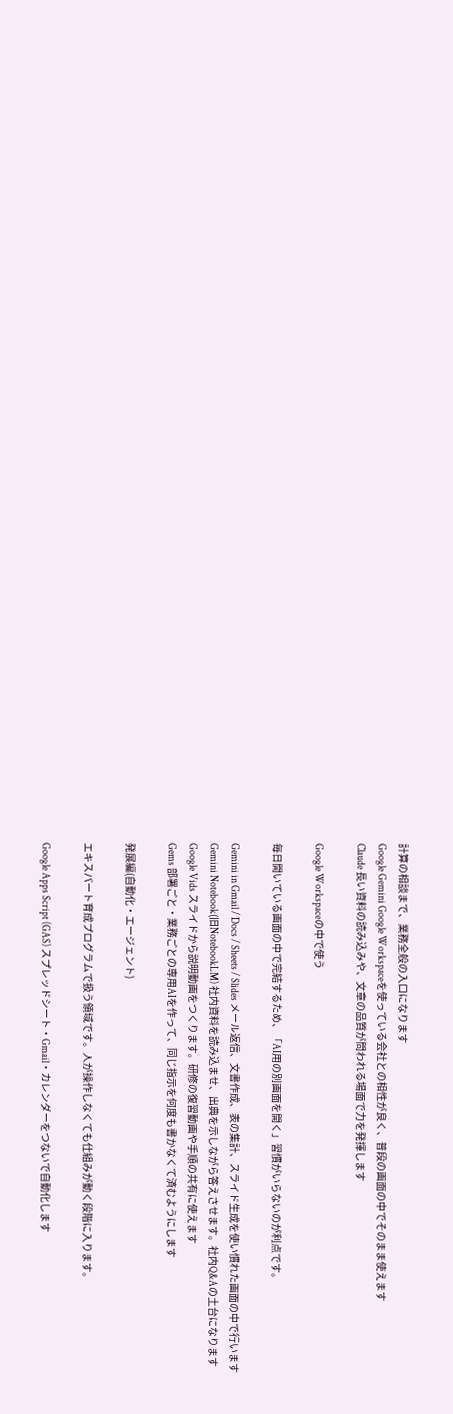計算の相談まで、業務全般の入口になります
Google Gemini Google Workspaceを使っている会社との相性が良く、普段の画面の中でそのまま使えます
Claude 長い資料の読み込みや、文章の品質が問われる場面で力を発揮します

Google Workspaceの中で使う

毎日開いている画面の中で完結するため、「AI用の別画面を開く」習慣がいらないのが利点です。

Gemini in Gmail / Docs / Sheets / Slides メール返信、文書作成、表の集計、スライド生成を使い慣れた画面の中で行います
Gemini Notebook(旧NotebookLM) 社内資料を読み込ませ、出典を示しながら答えさせます。社内Q&Aの土台になります
Google Vids スライドから説明動画をつくります。研修の復習動画や手順の共有に使えます
Gems 部署ごと・業務ごとの専用AIを作って、同じ指示を何度も書かなくて済むようにします

発展編(自動化・エージェント)

エキスパート育成プログラムで扱う領域です。人が操作しなくても仕組みが動く段階に入ります。

Google Apps Script (GAS) スプレッドシート・Gmail・カレンダーをつないで自動化します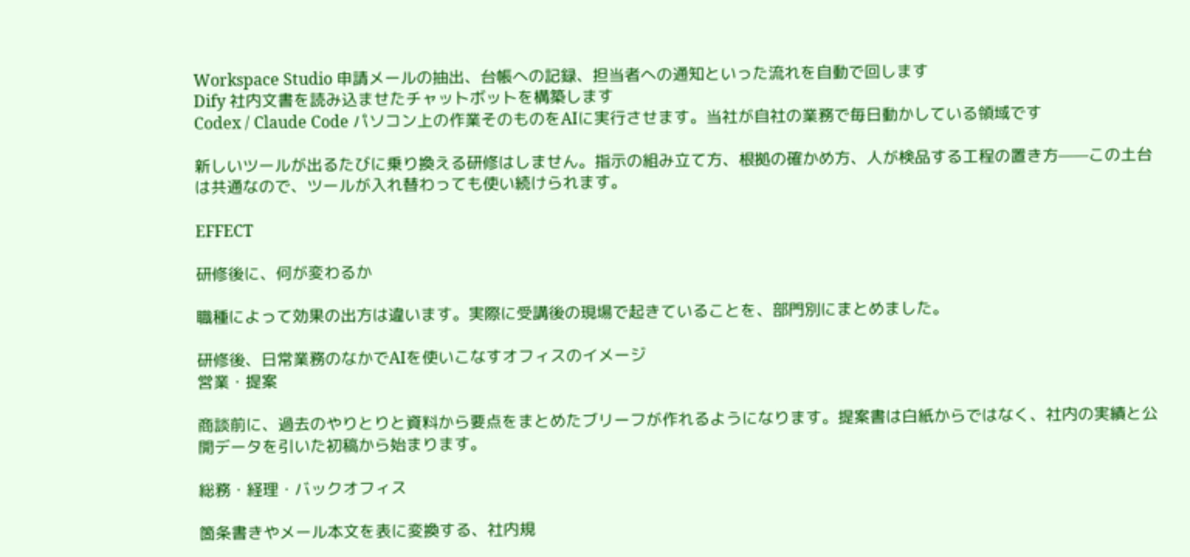Workspace Studio 申請メールの抽出、台帳への記録、担当者への通知といった流れを自動で回します
Dify 社内文書を読み込ませたチャットボットを構築します
Codex / Claude Code パソコン上の作業そのものをAIに実行させます。当社が自社の業務で毎日動かしている領域です

新しいツールが出るたびに乗り換える研修はしません。指示の組み立て方、根拠の確かめ方、人が検品する工程の置き方——この土台は共通なので、ツールが入れ替わっても使い続けられます。

EFFECT

研修後に、何が変わるか

職種によって効果の出方は違います。実際に受講後の現場で起きていることを、部門別にまとめました。

研修後、日常業務のなかでAIを使いこなすオフィスのイメージ
営業・提案

商談前に、過去のやりとりと資料から要点をまとめたブリーフが作れるようになります。提案書は白紙からではなく、社内の実績と公開データを引いた初稿から始まります。

総務・経理・バックオフィス

箇条書きやメール本文を表に変換する、社内規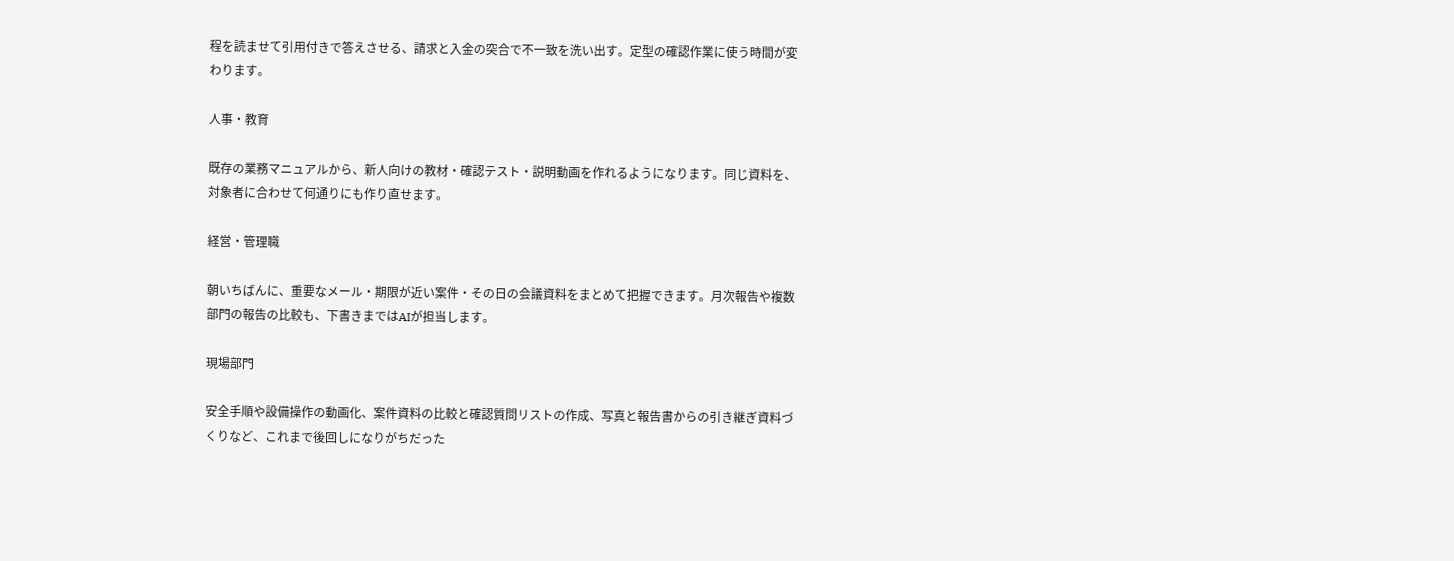程を読ませて引用付きで答えさせる、請求と入金の突合で不一致を洗い出す。定型の確認作業に使う時間が変わります。

人事・教育

既存の業務マニュアルから、新人向けの教材・確認テスト・説明動画を作れるようになります。同じ資料を、対象者に合わせて何通りにも作り直せます。

経営・管理職

朝いちばんに、重要なメール・期限が近い案件・その日の会議資料をまとめて把握できます。月次報告や複数部門の報告の比較も、下書きまではAIが担当します。

現場部門

安全手順や設備操作の動画化、案件資料の比較と確認質問リストの作成、写真と報告書からの引き継ぎ資料づくりなど、これまで後回しになりがちだった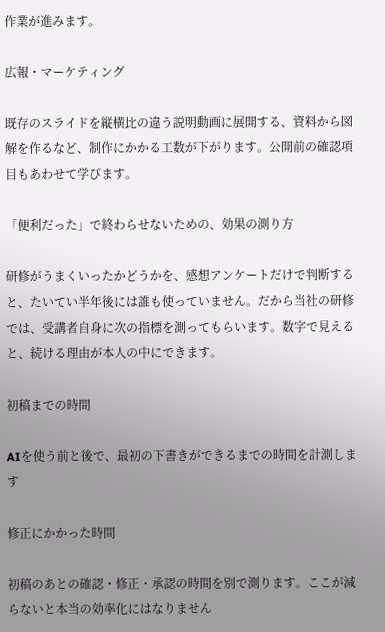作業が進みます。

広報・マーケティング

既存のスライドを縦横比の違う説明動画に展開する、資料から図解を作るなど、制作にかかる工数が下がります。公開前の確認項目もあわせて学びます。

「便利だった」で終わらせないための、効果の測り方

研修がうまくいったかどうかを、感想アンケートだけで判断すると、たいてい半年後には誰も使っていません。だから当社の研修では、受講者自身に次の指標を測ってもらいます。数字で見えると、続ける理由が本人の中にできます。

初稿までの時間

AIを使う前と後で、最初の下書きができるまでの時間を計測します

修正にかかった時間

初稿のあとの確認・修正・承認の時間を別で測ります。ここが減らないと本当の効率化にはなりません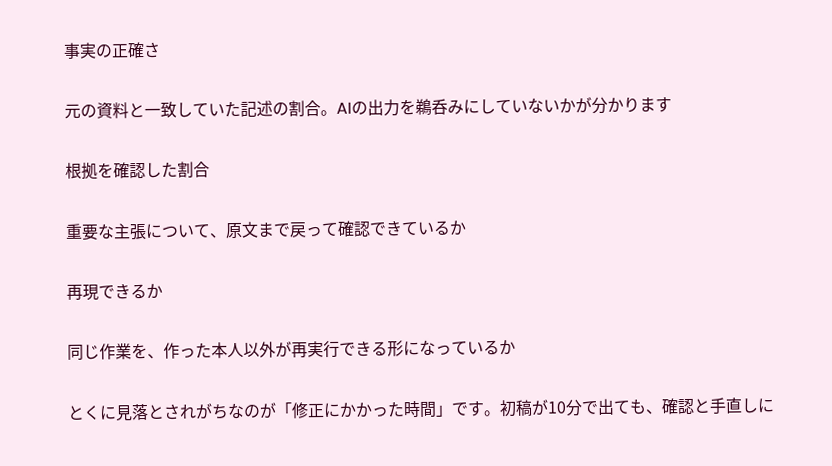事実の正確さ

元の資料と一致していた記述の割合。AIの出力を鵜呑みにしていないかが分かります

根拠を確認した割合

重要な主張について、原文まで戻って確認できているか

再現できるか

同じ作業を、作った本人以外が再実行できる形になっているか

とくに見落とされがちなのが「修正にかかった時間」です。初稿が10分で出ても、確認と手直しに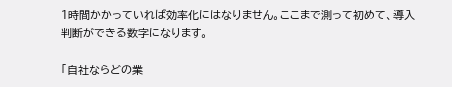1時間かかっていれば効率化にはなりません。ここまで測って初めて、導入判断ができる数字になります。

「自社ならどの業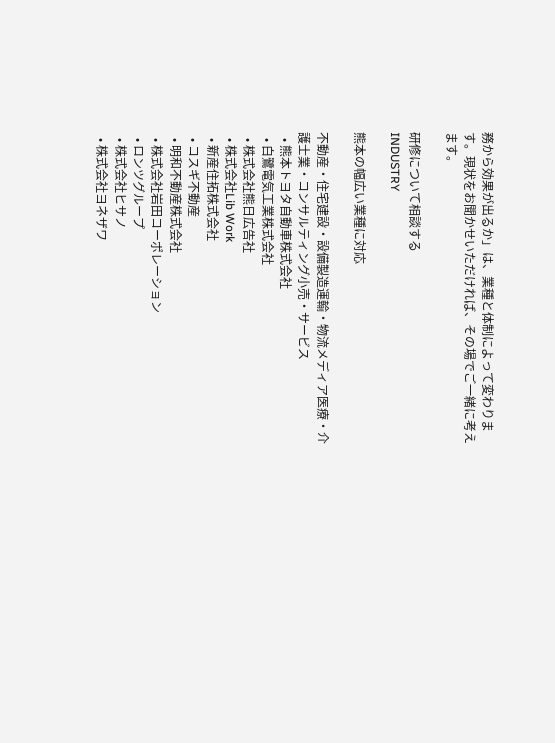務から効果が出るか」は、業種と体制によって変わります。現状をお聞かせいただければ、その場でご一緒に考えます。

研修について相談する
INDUSTRY

熊本の幅広い業種に対応

不動産・住宅建設・設備製造運輸・物流メディア医療・介護士業・コンサルティング小売・サービス
  • 熊本トヨタ自動車株式会社
  • 白鷺電気工業株式会社
  • 株式会社熊日広告社
  • 株式会社Lib Work
  • 新産住拓株式会社
  • コスギ不動産
  • 明和不動産株式会社
  • 株式会社岩田コーポレーション
  • ロンツグループ
  • 株式会社ヒサノ
  • 株式会社ヨネザワ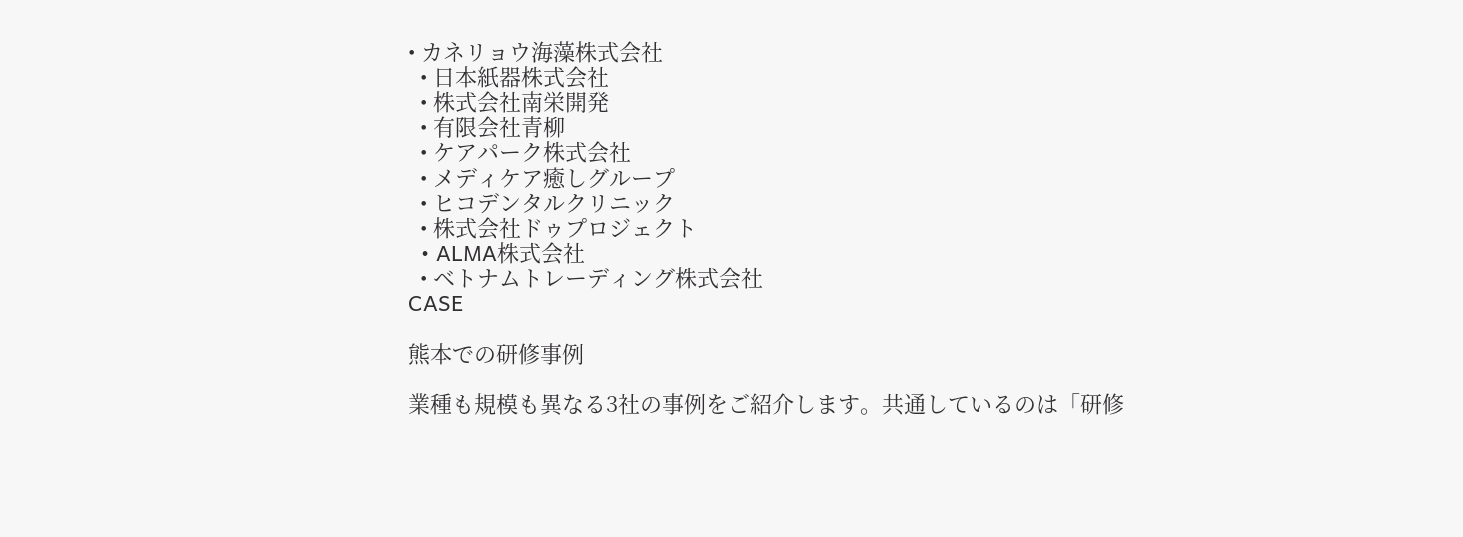• カネリョウ海藻株式会社
  • 日本紙器株式会社
  • 株式会社南栄開発
  • 有限会社青柳
  • ケアパーク株式会社
  • メディケア癒しグループ
  • ヒコデンタルクリニック
  • 株式会社ドゥプロジェクト
  • ALMA株式会社
  • ベトナムトレーディング株式会社
CASE

熊本での研修事例

業種も規模も異なる3社の事例をご紹介します。共通しているのは「研修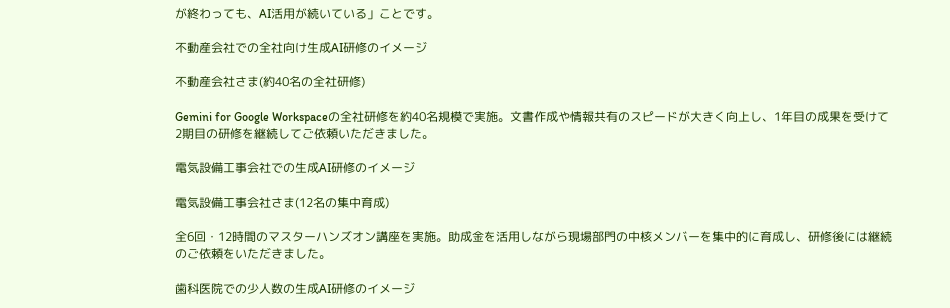が終わっても、AI活用が続いている」ことです。

不動産会社での全社向け生成AI研修のイメージ

不動産会社さま(約40名の全社研修)

Gemini for Google Workspaceの全社研修を約40名規模で実施。文書作成や情報共有のスピードが大きく向上し、1年目の成果を受けて2期目の研修を継続してご依頼いただきました。

電気設備工事会社での生成AI研修のイメージ

電気設備工事会社さま(12名の集中育成)

全6回・12時間のマスターハンズオン講座を実施。助成金を活用しながら現場部門の中核メンバーを集中的に育成し、研修後には継続のご依頼をいただきました。

歯科医院での少人数の生成AI研修のイメージ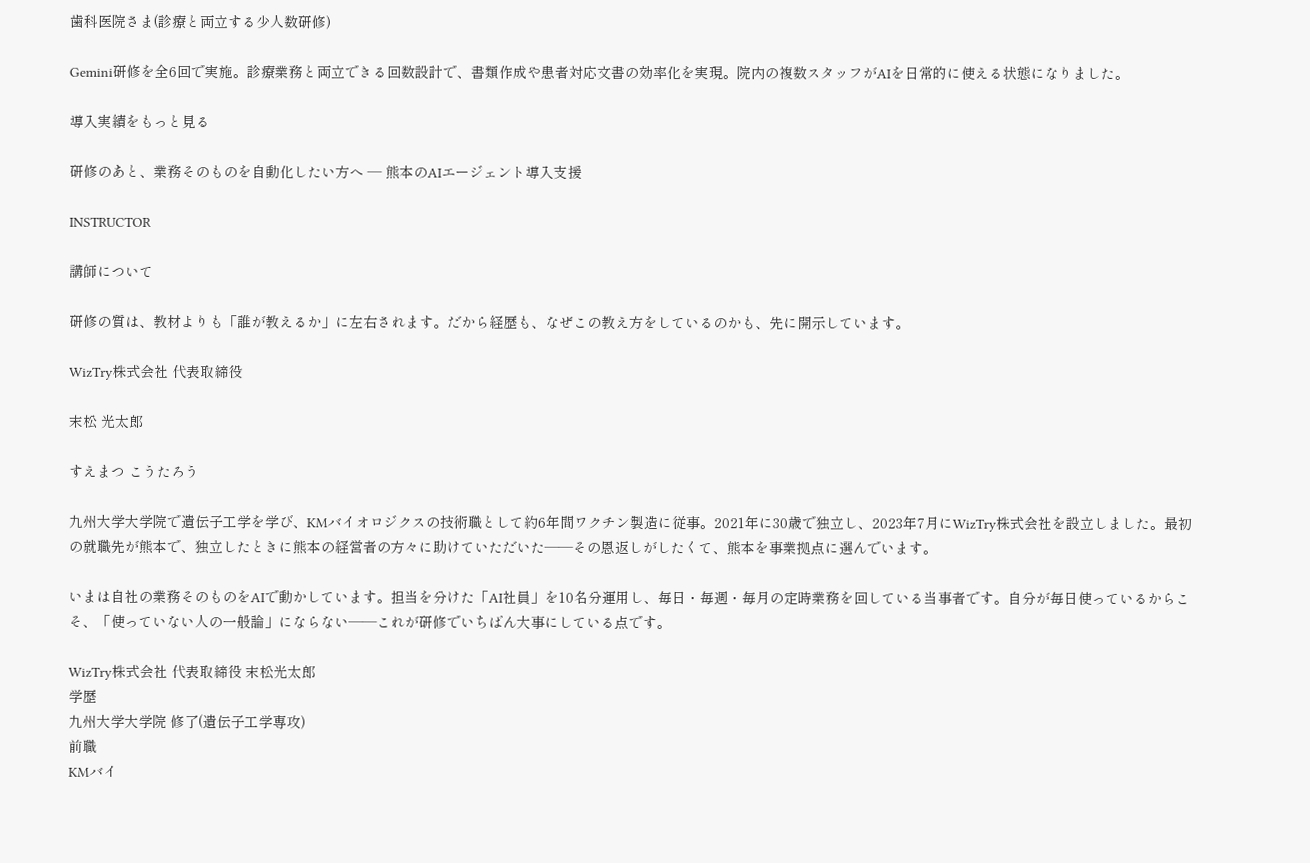歯科医院さま(診療と両立する少人数研修)

Gemini研修を全6回で実施。診療業務と両立できる回数設計で、書類作成や患者対応文書の効率化を実現。院内の複数スタッフがAIを日常的に使える状態になりました。

導入実績をもっと見る

研修のあと、業務そのものを自動化したい方へ — 熊本のAIエージェント導入支援

INSTRUCTOR

講師について

研修の質は、教材よりも「誰が教えるか」に左右されます。だから経歴も、なぜこの教え方をしているのかも、先に開示しています。

WizTry株式会社 代表取締役

末松 光太郎

すえまつ こうたろう

九州大学大学院で遺伝子工学を学び、KMバイオロジクスの技術職として約6年間ワクチン製造に従事。2021年に30歳で独立し、2023年7月にWizTry株式会社を設立しました。最初の就職先が熊本で、独立したときに熊本の経営者の方々に助けていただいた——その恩返しがしたくて、熊本を事業拠点に選んでいます。

いまは自社の業務そのものをAIで動かしています。担当を分けた「AI社員」を10名分運用し、毎日・毎週・毎月の定時業務を回している当事者です。自分が毎日使っているからこそ、「使っていない人の一般論」にならない——これが研修でいちばん大事にしている点です。

WizTry株式会社 代表取締役 末松光太郎
学歴
九州大学大学院 修了(遺伝子工学専攻)
前職
KMバイ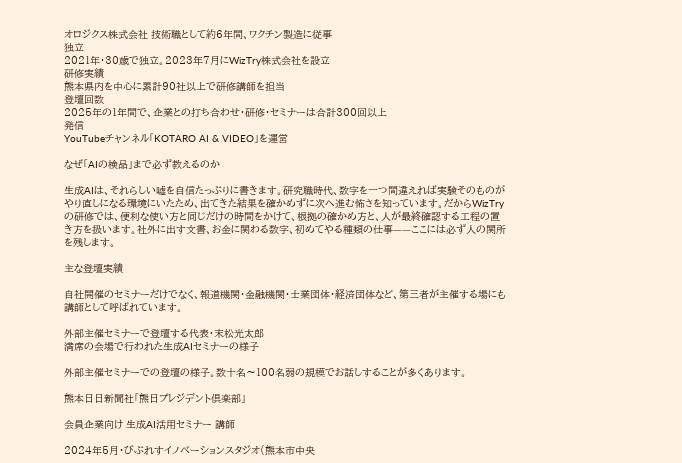オロジクス株式会社 技術職として約6年間、ワクチン製造に従事
独立
2021年・30歳で独立。2023年7月にWizTry株式会社を設立
研修実績
熊本県内を中心に累計90社以上で研修講師を担当
登壇回数
2025年の1年間で、企業との打ち合わせ・研修・セミナーは合計300回以上
発信
YouTubeチャンネル「KOTARO AI & VIDEO」を運営

なぜ「AIの検品」まで必ず教えるのか

生成AIは、それらしい嘘を自信たっぷりに書きます。研究職時代、数字を一つ間違えれば実験そのものがやり直しになる環境にいたため、出てきた結果を確かめずに次へ進む怖さを知っています。だからWizTryの研修では、便利な使い方と同じだけの時間をかけて、根拠の確かめ方と、人が最終確認する工程の置き方を扱います。社外に出す文書、お金に関わる数字、初めてやる種類の仕事——ここには必ず人の関所を残します。

主な登壇実績

自社開催のセミナーだけでなく、報道機関・金融機関・士業団体・経済団体など、第三者が主催する場にも講師として呼ばれています。

外部主催セミナーで登壇する代表・末松光太郎
満席の会場で行われた生成AIセミナーの様子

外部主催セミナーでの登壇の様子。数十名〜100名弱の規模でお話しすることが多くあります。

熊本日日新聞社「熊日プレジデント倶楽部」

会員企業向け 生成AI活用セミナー 講師

2024年5月・びぷれすイノベーションスタジオ(熊本市中央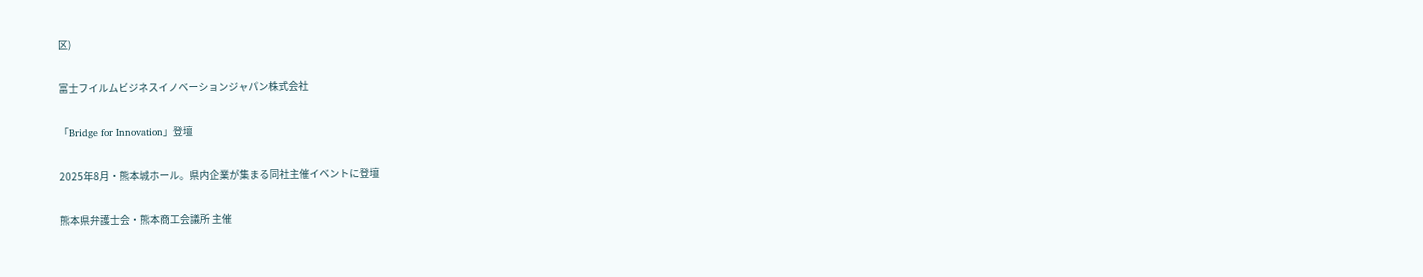区)

富士フイルムビジネスイノベーションジャパン株式会社

「Bridge for Innovation」登壇

2025年8月・熊本城ホール。県内企業が集まる同社主催イベントに登壇

熊本県弁護士会・熊本商工会議所 主催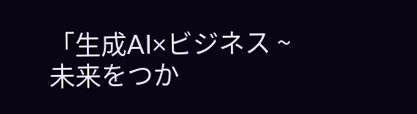「生成AI×ビジネス ~未来をつか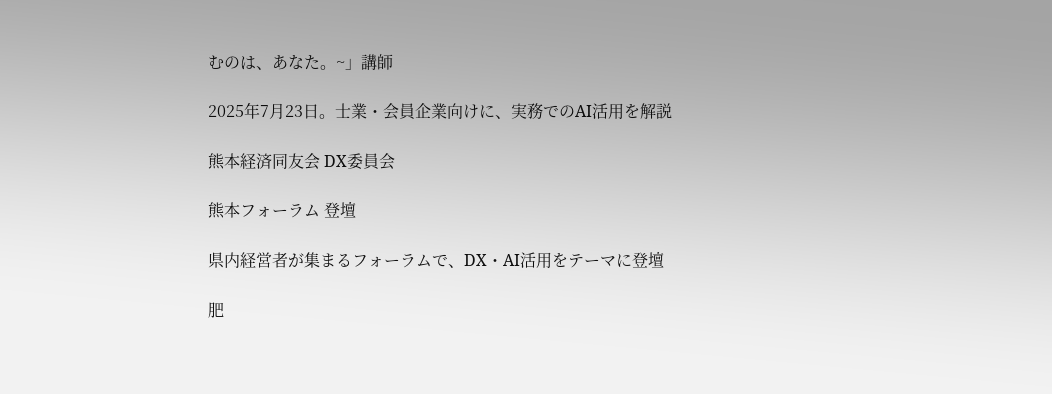むのは、あなた。~」講師

2025年7月23日。士業・会員企業向けに、実務でのAI活用を解説

熊本経済同友会 DX委員会

熊本フォーラム 登壇

県内経営者が集まるフォーラムで、DX・AI活用をテーマに登壇

肥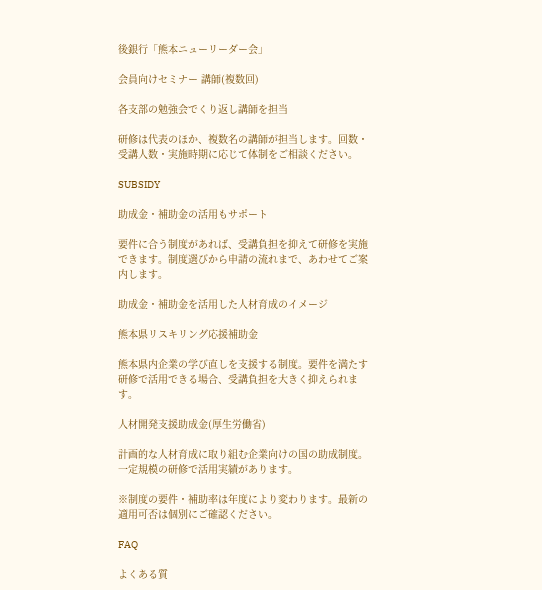後銀行「熊本ニューリーダー会」

会員向けセミナー 講師(複数回)

各支部の勉強会でくり返し講師を担当

研修は代表のほか、複数名の講師が担当します。回数・受講人数・実施時期に応じて体制をご相談ください。

SUBSIDY

助成金・補助金の活用もサポート

要件に合う制度があれば、受講負担を抑えて研修を実施できます。制度選びから申請の流れまで、あわせてご案内します。

助成金・補助金を活用した人材育成のイメージ

熊本県リスキリング応援補助金

熊本県内企業の学び直しを支援する制度。要件を満たす研修で活用できる場合、受講負担を大きく抑えられます。

人材開発支援助成金(厚生労働省)

計画的な人材育成に取り組む企業向けの国の助成制度。一定規模の研修で活用実績があります。

※制度の要件・補助率は年度により変わります。最新の適用可否は個別にご確認ください。

FAQ

よくある質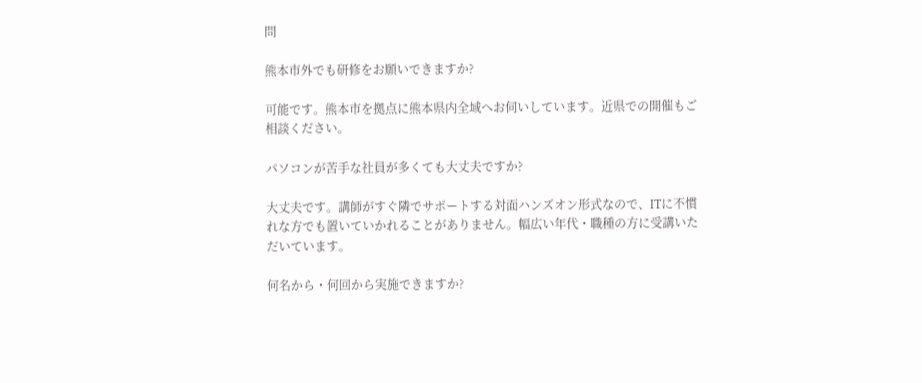問

熊本市外でも研修をお願いできますか?

可能です。熊本市を拠点に熊本県内全域へお伺いしています。近県での開催もご相談ください。

パソコンが苦手な社員が多くても大丈夫ですか?

大丈夫です。講師がすぐ隣でサポートする対面ハンズオン形式なので、ITに不慣れな方でも置いていかれることがありません。幅広い年代・職種の方に受講いただいています。

何名から・何回から実施できますか?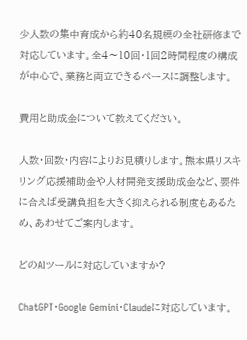少人数の集中育成から約40名規模の全社研修まで対応しています。全4〜10回・1回2時間程度の構成が中心で、業務と両立できるペースに調整します。

費用と助成金について教えてください。

人数・回数・内容によりお見積りします。熊本県リスキリング応援補助金や人材開発支援助成金など、要件に合えば受講負担を大きく抑えられる制度もあるため、あわせてご案内します。

どのAIツールに対応していますか?

ChatGPT・Google Gemini・Claudeに対応しています。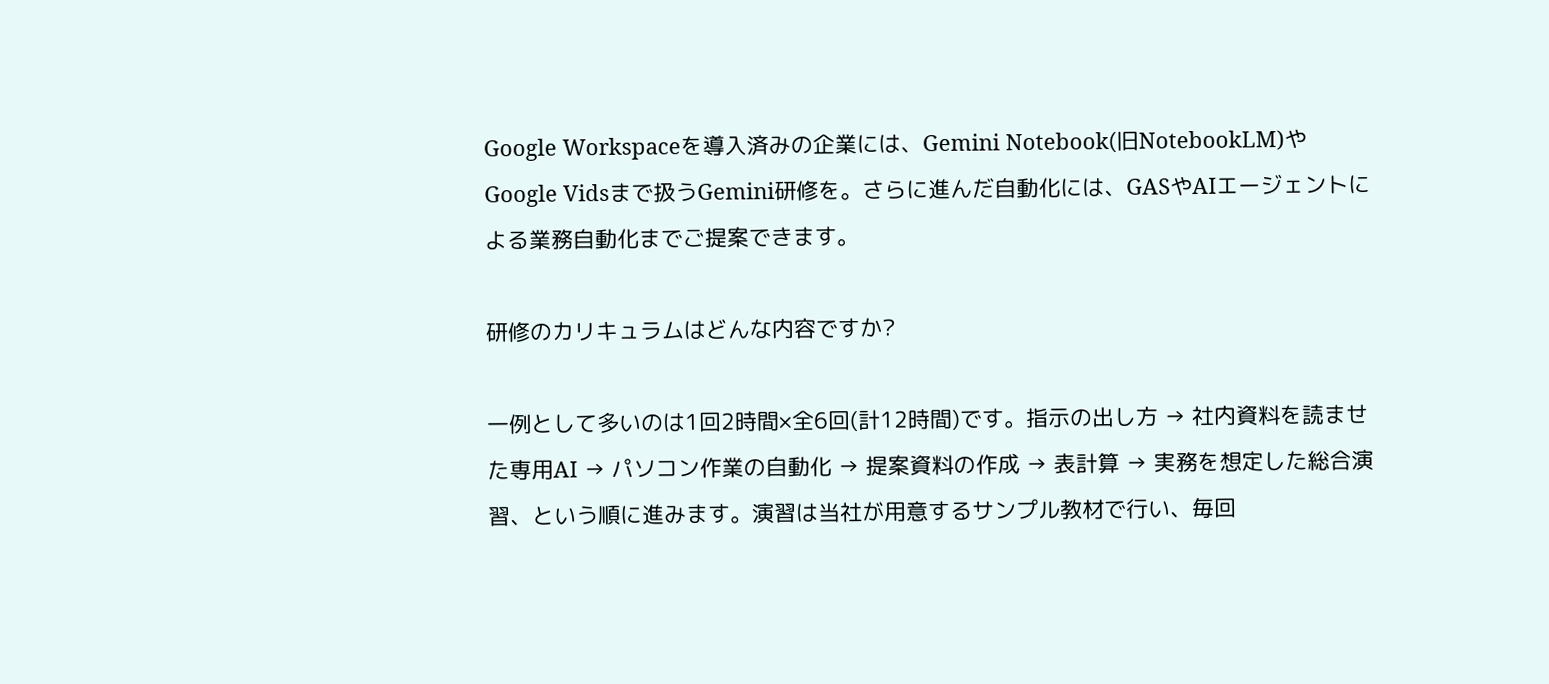Google Workspaceを導入済みの企業には、Gemini Notebook(旧NotebookLM)やGoogle Vidsまで扱うGemini研修を。さらに進んだ自動化には、GASやAIエージェントによる業務自動化までご提案できます。

研修のカリキュラムはどんな内容ですか?

一例として多いのは1回2時間×全6回(計12時間)です。指示の出し方 → 社内資料を読ませた専用AI → パソコン作業の自動化 → 提案資料の作成 → 表計算 → 実務を想定した総合演習、という順に進みます。演習は当社が用意するサンプル教材で行い、毎回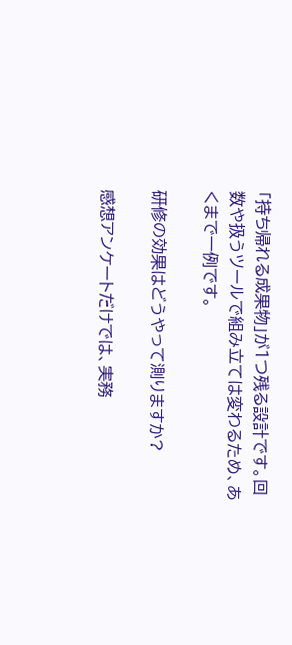「持ち帰れる成果物」が1つ残る設計です。回数や扱うツールで組み立ては変わるため、あくまで一例です。

研修の効果はどうやって測りますか?

感想アンケートだけでは、実務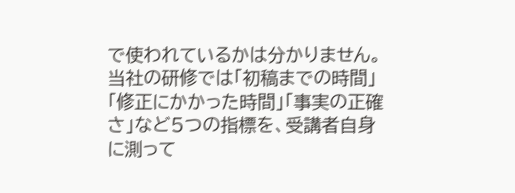で使われているかは分かりません。当社の研修では「初稿までの時間」「修正にかかった時間」「事実の正確さ」など5つの指標を、受講者自身に測って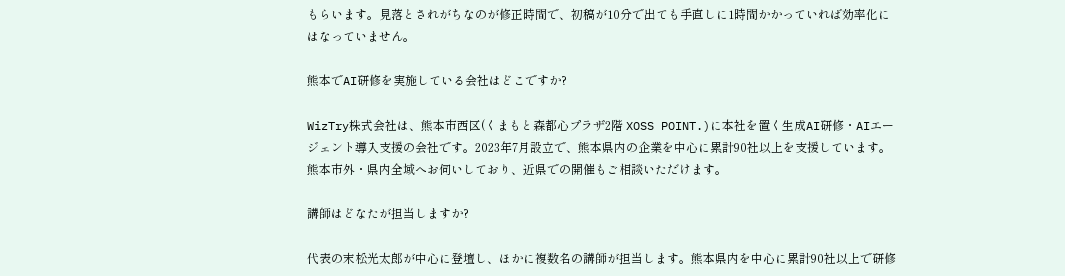もらいます。見落とされがちなのが修正時間で、初稿が10分で出ても手直しに1時間かかっていれば効率化にはなっていません。

熊本でAI研修を実施している会社はどこですか?

WizTry株式会社は、熊本市西区(くまもと森都心プラザ2階 XOSS POINT.)に本社を置く生成AI研修・AIエージェント導入支援の会社です。2023年7月設立で、熊本県内の企業を中心に累計90社以上を支援しています。熊本市外・県内全域へお伺いしており、近県での開催もご相談いただけます。

講師はどなたが担当しますか?

代表の末松光太郎が中心に登壇し、ほかに複数名の講師が担当します。熊本県内を中心に累計90社以上で研修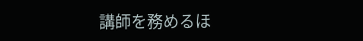講師を務めるほ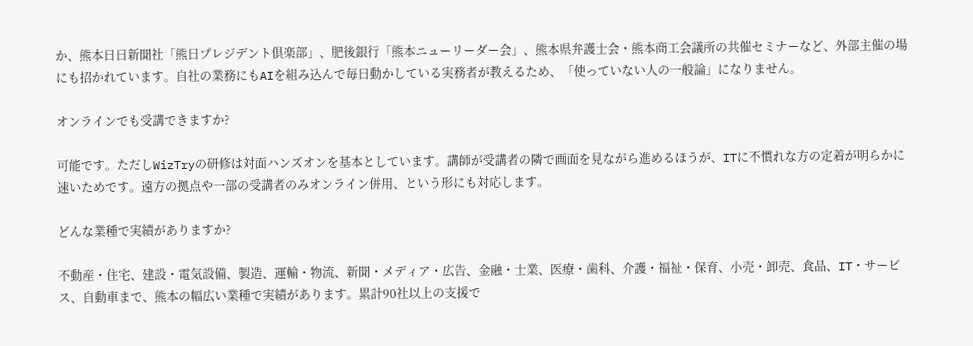か、熊本日日新聞社「熊日プレジデント倶楽部」、肥後銀行「熊本ニューリーダー会」、熊本県弁護士会・熊本商工会議所の共催セミナーなど、外部主催の場にも招かれています。自社の業務にもAIを組み込んで毎日動かしている実務者が教えるため、「使っていない人の一般論」になりません。

オンラインでも受講できますか?

可能です。ただしWizTryの研修は対面ハンズオンを基本としています。講師が受講者の隣で画面を見ながら進めるほうが、ITに不慣れな方の定着が明らかに速いためです。遠方の拠点や一部の受講者のみオンライン併用、という形にも対応します。

どんな業種で実績がありますか?

不動産・住宅、建設・電気設備、製造、運輸・物流、新聞・メディア・広告、金融・士業、医療・歯科、介護・福祉・保育、小売・卸売、食品、IT・サービス、自動車まで、熊本の幅広い業種で実績があります。累計90社以上の支援で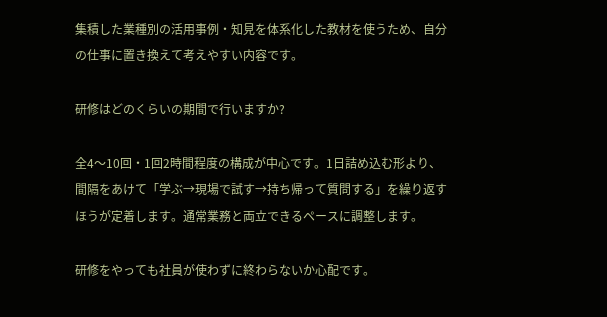集積した業種別の活用事例・知見を体系化した教材を使うため、自分の仕事に置き換えて考えやすい内容です。

研修はどのくらいの期間で行いますか?

全4〜10回・1回2時間程度の構成が中心です。1日詰め込む形より、間隔をあけて「学ぶ→現場で試す→持ち帰って質問する」を繰り返すほうが定着します。通常業務と両立できるペースに調整します。

研修をやっても社員が使わずに終わらないか心配です。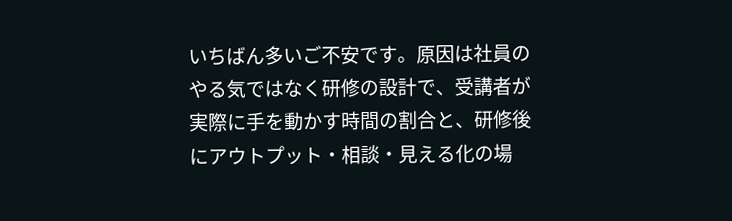いちばん多いご不安です。原因は社員のやる気ではなく研修の設計で、受講者が実際に手を動かす時間の割合と、研修後にアウトプット・相談・見える化の場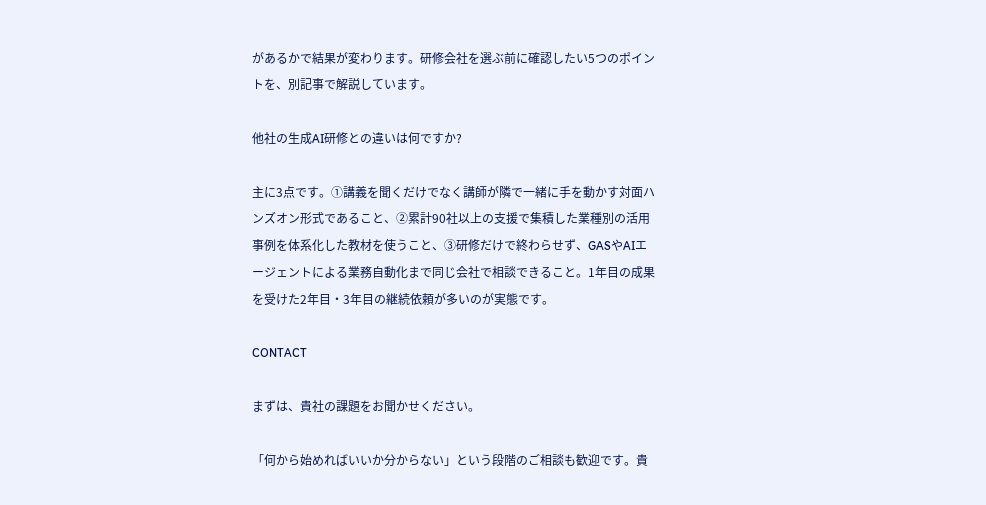があるかで結果が変わります。研修会社を選ぶ前に確認したい5つのポイントを、別記事で解説しています。

他社の生成AI研修との違いは何ですか?

主に3点です。①講義を聞くだけでなく講師が隣で一緒に手を動かす対面ハンズオン形式であること、②累計90社以上の支援で集積した業種別の活用事例を体系化した教材を使うこと、③研修だけで終わらせず、GASやAIエージェントによる業務自動化まで同じ会社で相談できること。1年目の成果を受けた2年目・3年目の継続依頼が多いのが実態です。

CONTACT

まずは、貴社の課題をお聞かせください。

「何から始めればいいか分からない」という段階のご相談も歓迎です。貴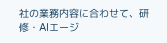社の業務内容に合わせて、研修・AIエージ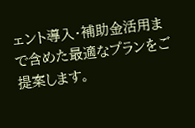ェント導入・補助金活用まで含めた最適なプランをご提案します。